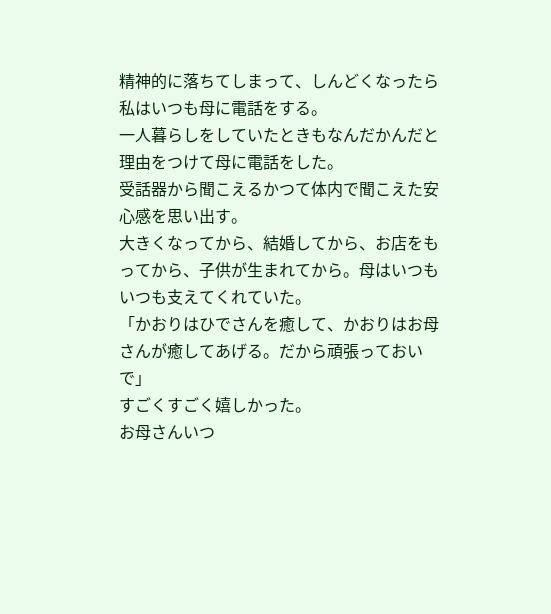精神的に落ちてしまって、しんどくなったら私はいつも母に電話をする。
一人暮らしをしていたときもなんだかんだと理由をつけて母に電話をした。
受話器から聞こえるかつて体内で聞こえた安心感を思い出す。
大きくなってから、結婚してから、お店をもってから、子供が生まれてから。母はいつもいつも支えてくれていた。
「かおりはひでさんを癒して、かおりはお母さんが癒してあげる。だから頑張っておいで」
すごくすごく嬉しかった。
お母さんいつ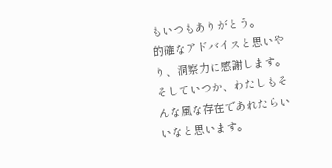もいつもありがとう。
的確なアドバイスと思いやり、洞察力に感謝します。
そしていつか、わたしもそんな風な存在であれたらいいなと思います。